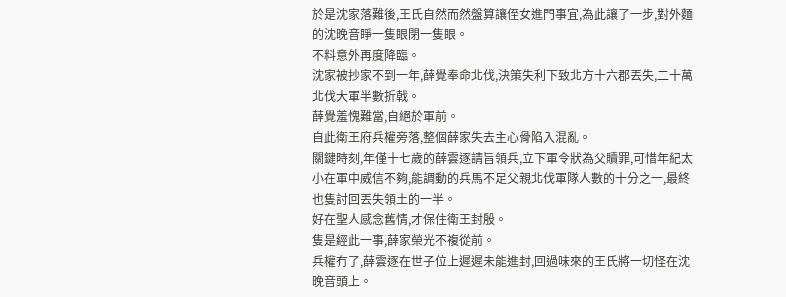於是沈家落難後,王氏自然而然盤算讓侄女進門事宜,為此讓了一步,對外麵的沈晚音睜一隻眼閉一隻眼。
不料意外再度降臨。
沈家被抄家不到一年,薛覺奉命北伐,決策失利下致北方十六郡丟失,二十萬北伐大軍半數折戟。
薛覺羞愧難當,自絕於軍前。
自此衛王府兵權旁落,整個薛家失去主心骨陷入混亂。
關鍵時刻,年僅十七歲的薛雲逐請旨領兵,立下軍令狀為父贖罪,可惜年紀太小在軍中威信不夠,能調動的兵馬不足父親北伐軍隊人數的十分之一,最終也隻討回丟失領土的一半。
好在聖人感念舊情,才保住衛王封殷。
隻是經此一事,薛家榮光不複從前。
兵權冇了,薛雲逐在世子位上遲遲未能進封,回過味來的王氏將一切怪在沈晚音頭上。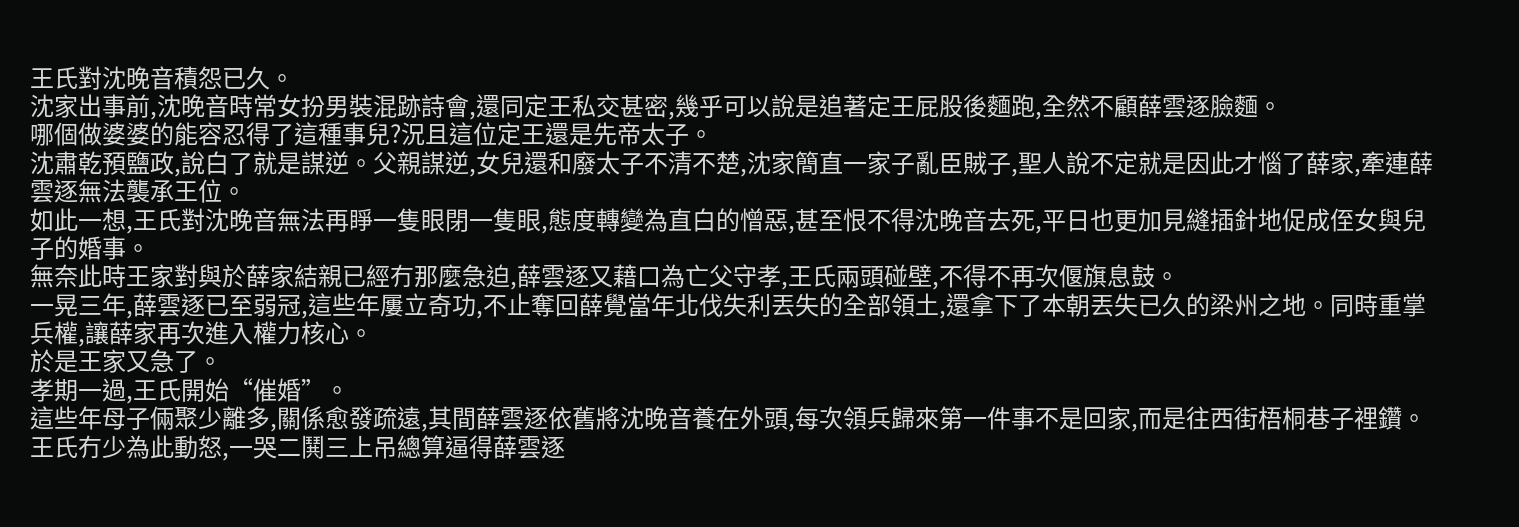王氏對沈晚音積怨已久。
沈家出事前,沈晚音時常女扮男裝混跡詩會,還同定王私交甚密,幾乎可以說是追著定王屁股後麵跑,全然不顧薛雲逐臉麵。
哪個做婆婆的能容忍得了這種事兒?況且這位定王還是先帝太子。
沈肅乾預鹽政,說白了就是謀逆。父親謀逆,女兒還和廢太子不清不楚,沈家簡直一家子亂臣賊子,聖人說不定就是因此才惱了薛家,牽連薛雲逐無法襲承王位。
如此一想,王氏對沈晚音無法再睜一隻眼閉一隻眼,態度轉變為直白的憎惡,甚至恨不得沈晚音去死,平日也更加見縫插針地促成侄女與兒子的婚事。
無奈此時王家對與於薛家結親已經冇那麼急迫,薛雲逐又藉口為亡父守孝,王氏兩頭碰壁,不得不再次偃旗息鼓。
一晃三年,薛雲逐已至弱冠,這些年屢立奇功,不止奪回薛覺當年北伐失利丟失的全部領土,還拿下了本朝丟失已久的梁州之地。同時重掌兵權,讓薛家再次進入權力核心。
於是王家又急了。
孝期一過,王氏開始“催婚”。
這些年母子倆聚少離多,關係愈發疏遠,其間薛雲逐依舊將沈晚音養在外頭,每次領兵歸來第一件事不是回家,而是往西街梧桐巷子裡鑽。
王氏冇少為此動怒,一哭二鬨三上吊總算逼得薛雲逐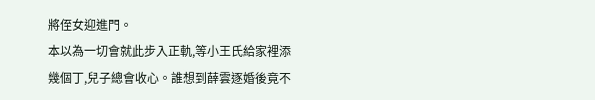將侄女迎進門。
本以為一切會就此步入正軌,等小王氏給家裡添幾個丁,兒子總會收心。誰想到薛雲逐婚後竟不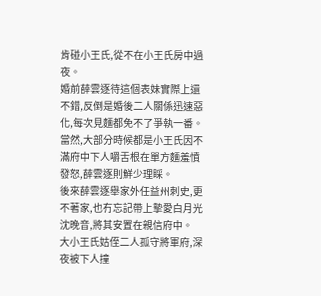肯碰小王氏,從不在小王氏房中過夜。
婚前薛雲逐待這個表妹實際上還不錯,反倒是婚後二人關係迅速惡化,每次見麵都免不了爭執一番。當然,大部分時候都是小王氏因不滿府中下人嚼舌根在單方麵羞憤發怒,薛雲逐則鮮少理睬。
後來薛雲逐舉家外任益州刺史,更不著家,也冇忘記帶上摯愛白月光沈晚音,將其安置在親信府中。
大小王氏姑侄二人孤守將軍府,深夜被下人撞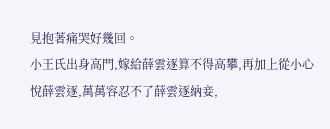見抱著痛哭好幾回。
小王氏出身高門,嫁給薛雲逐算不得高攀,再加上從小心悅薛雲逐,萬萬容忍不了薛雲逐納妾,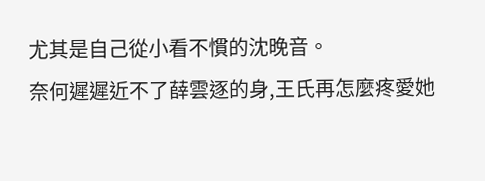尤其是自己從小看不慣的沈晚音。
奈何遲遲近不了薛雲逐的身,王氏再怎麼疼愛她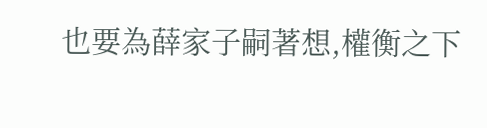也要為薛家子嗣著想,權衡之下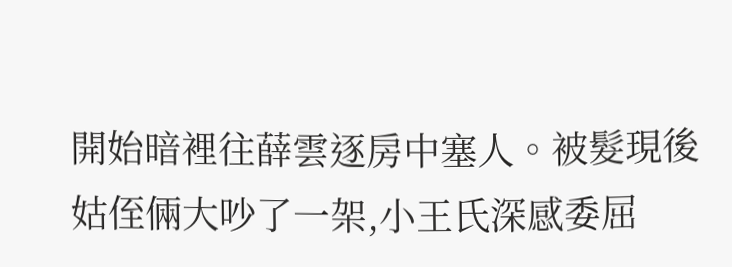開始暗裡往薛雲逐房中塞人。被髮現後姑侄倆大吵了一架,小王氏深感委屈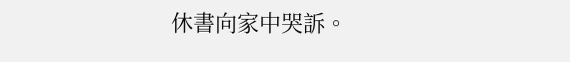休書向家中哭訴。